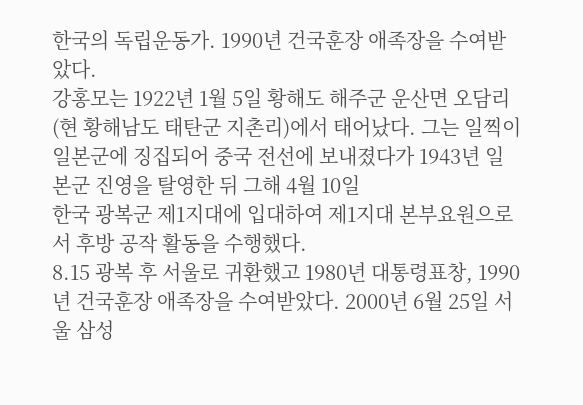한국의 독립운동가. 1990년 건국훈장 애족장을 수여받았다.
강홍모는 1922년 1월 5일 황해도 해주군 운산면 오담리(현 황해남도 태탄군 지촌리)에서 태어났다. 그는 일찍이 일본군에 징집되어 중국 전선에 보내졌다가 1943년 일본군 진영을 탈영한 뒤 그해 4월 10일
한국 광복군 제1지대에 입대하여 제1지대 본부요원으로서 후방 공작 활동을 수행했다.
8.15 광복 후 서울로 귀환했고 1980년 대통령표창, 1990년 건국훈장 애족장을 수여받았다. 2000년 6월 25일 서울 삼성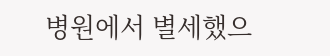병원에서 별세했으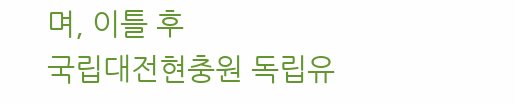며, 이틀 후
국립대전현충원 독립유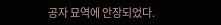공자 묘역에 안장되었다.